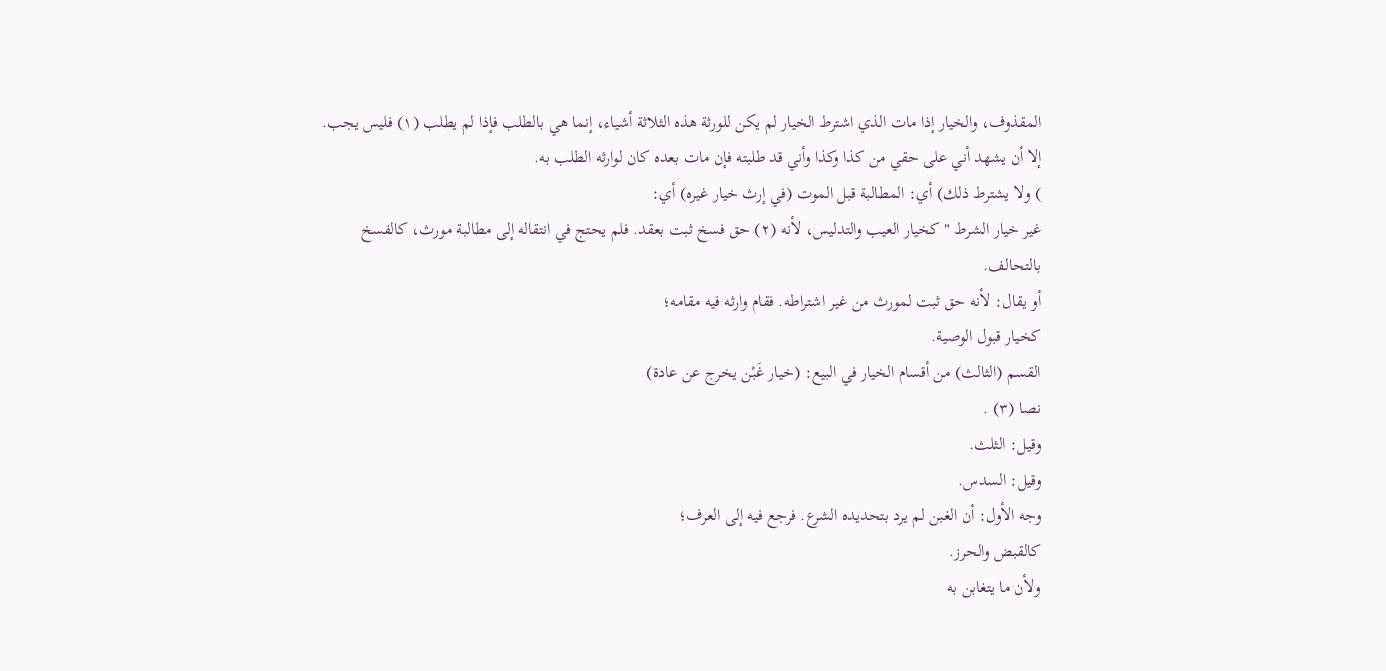المقذوف، والخيار إذا مات الذي اشترط الخيار لم يكن للورثة هذه الثلاثة أشياء، إنما هي بالطلب فإذا لم يطلب (١) فليس يجب. إلا أن يشهد أني على حقي من كذا وكذا وأني قد طلبته فإن مات بعده كان لوارثه الطلب به.
) ولا يشترط ذلك) أي: المطالبة قبل الموت (في إرث خيار غيره) أي:
غير خيار الشرط " كخيار العيب والتدليس، لأنه (٢) حق فسخ ثبت بعقد. فلم يحتج في انتقاله إلى مطالبة مورث، كالفسخ بالتحالف.
أو يقال: لأنه حق ثبت لمورث من غير اشتراطه. فقام وارثه فيه مقامه؛
كخيار قبول الوصية.
القسم (الثالث) من أقسام الخيار في البيع: (خيار غَبْن يخرج عن عادة)
نصا (٣) .
وقيل: الثلث.
وقيل: السدس.
وجه الأول: أن الغبن لم يرد بتحديده الشرع. فرجع فيه إلى العرف؛
كالقبض والحرز.
ولأن ما يتغابن به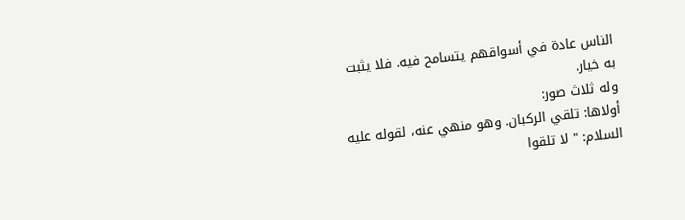الناس عادة في أسواقهم يتسامح فيه. فلا يثبت به خيار.
وله ثلاث صور:
أولاها: تلقي الركبان. وهو منهي عنه، لقوله عليه السلام: " لا تلقوا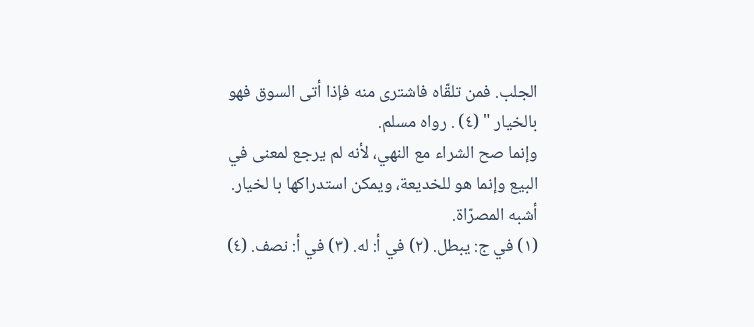الجلب. فمن تلقّاه فاشترى منه فإذا أتى السوق فهو بالخيار " (٤) . رواه مسلم.
وإنما صح الشراء مع النهي، لأنه لم يرجع لمعنى في البيع وإنما هو للخديعة، ويمكن استدراكها با لخيار. أشبه المصرّاة.
(١) في ج: يبطل. (٢) في أ: له. (٣) في أ: نصف. (٤)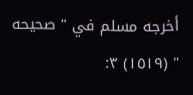أخرجه مسلم في " صحيحه " (١٥١٩) ٣: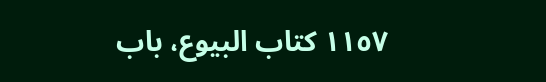١١٥٧ كتاب البيوع، باب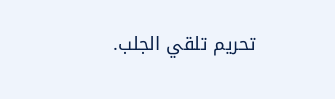تحريم تلقي الجلب.